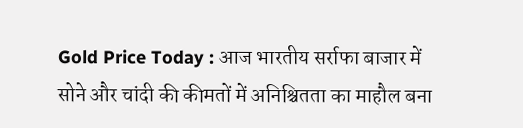Gold Price Today : आज भारतीय सर्राफा बाजार में सोने और चांदी की कीमतों में अनिश्चितता का माहौल बना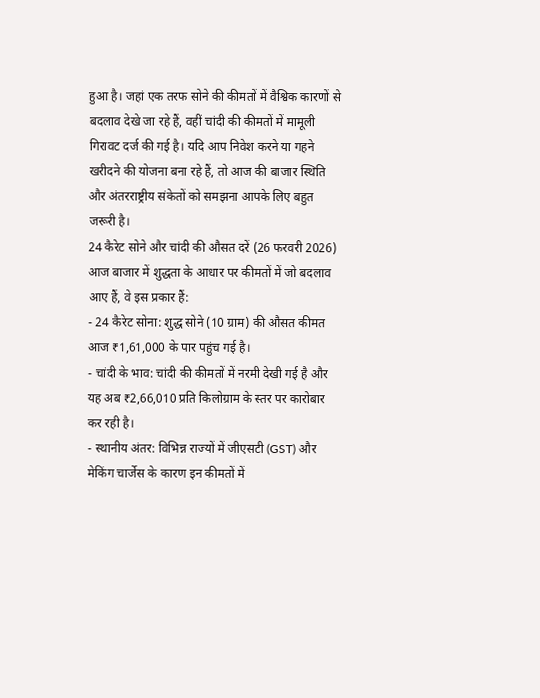हुआ है। जहां एक तरफ सोने की कीमतों में वैश्विक कारणों से बदलाव देखे जा रहे हैं, वहीं चांदी की कीमतों में मामूली गिरावट दर्ज की गई है। यदि आप निवेश करने या गहने खरीदने की योजना बना रहे हैं, तो आज की बाजार स्थिति और अंतरराष्ट्रीय संकेतों को समझना आपके लिए बहुत जरूरी है।
24 कैरेट सोने और चांदी की औसत दरें (26 फरवरी 2026)
आज बाजार में शुद्धता के आधार पर कीमतों में जो बदलाव आए हैं, वे इस प्रकार हैं:
- 24 कैरेट सोना: शुद्ध सोने (10 ग्राम) की औसत कीमत आज ₹1,61,000 के पार पहुंच गई है।
- चांदी के भाव: चांदी की कीमतों में नरमी देखी गई है और यह अब ₹2,66,010 प्रति किलोग्राम के स्तर पर कारोबार कर रही है।
- स्थानीय अंतर: विभिन्न राज्यों में जीएसटी (GST) और मेकिंग चार्जेस के कारण इन कीमतों में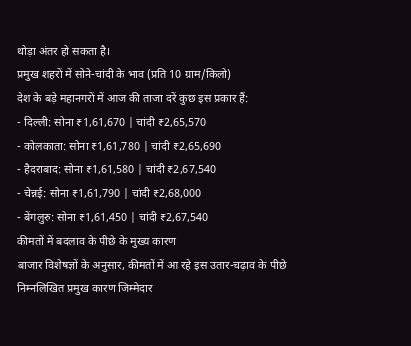थोड़ा अंतर हो सकता है।
प्रमुख शहरों में सोने-चांदी के भाव (प्रति 10 ग्राम/किलो)
देश के बड़े महानगरों में आज की ताजा दरें कुछ इस प्रकार हैं:
- दिल्ली: सोना ₹1,61,670 | चांदी ₹2,65,570
- कोलकाता: सोना ₹1,61,780 | चांदी ₹2,65,690
- हैदराबाद: सोना ₹1,61,580 | चांदी ₹2,67,540
- चेन्नई: सोना ₹1,61,790 | चांदी ₹2,68,000
- बेंगलुरु: सोना ₹1,61,450 | चांदी ₹2,67,540
कीमतों में बदलाव के पीछे के मुख्य कारण
बाजार विशेषज्ञों के अनुसार, कीमतों में आ रहे इस उतार-चढ़ाव के पीछे निम्नलिखित प्रमुख कारण जिम्मेदार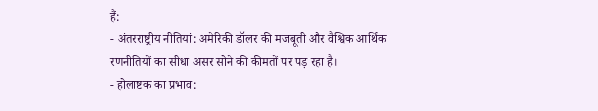हैं:
- अंतरराष्ट्रीय नीतियां: अमेरिकी डॉलर की मजबूती और वैश्विक आर्थिक रणनीतियों का सीधा असर सोने की कीमतों पर पड़ रहा है।
- होलाष्टक का प्रभाव: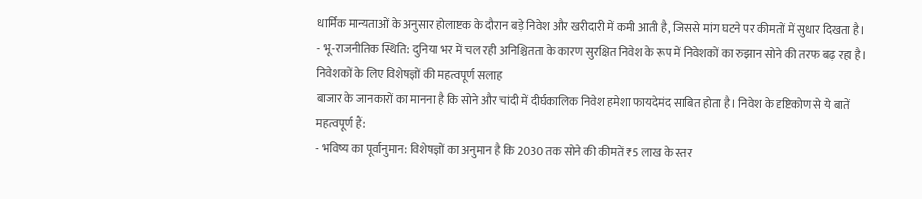धार्मिक मान्यताओं के अनुसार होलाष्टक के दौरान बड़े निवेश और खरीदारी में कमी आती है, जिससे मांग घटने पर कीमतों में सुधार दिखता है।
- भू-राजनीतिक स्थिति: दुनिया भर में चल रही अनिश्चितता के कारण सुरक्षित निवेश के रूप में निवेशकों का रुझान सोने की तरफ बढ़ रहा है।
निवेशकों के लिए विशेषज्ञों की महत्वपूर्ण सलाह
बाजार के जानकारों का मानना है कि सोने और चांदी में दीर्घकालिक निवेश हमेशा फायदेमंद साबित होता है। निवेश के दृष्टिकोण से ये बातें महत्वपूर्ण हैं:
- भविष्य का पूर्वानुमान: विशेषज्ञों का अनुमान है कि 2030 तक सोने की कीमतें ₹5 लाख के स्तर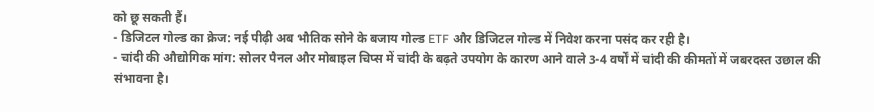को छू सकती हैं।
- डिजिटल गोल्ड का क्रेज: नई पीढ़ी अब भौतिक सोने के बजाय गोल्ड ETF और डिजिटल गोल्ड में निवेश करना पसंद कर रही है।
- चांदी की औद्योगिक मांग: सोलर पैनल और मोबाइल चिप्स में चांदी के बढ़ते उपयोग के कारण आने वाले 3-4 वर्षों में चांदी की कीमतों में जबरदस्त उछाल की संभावना है।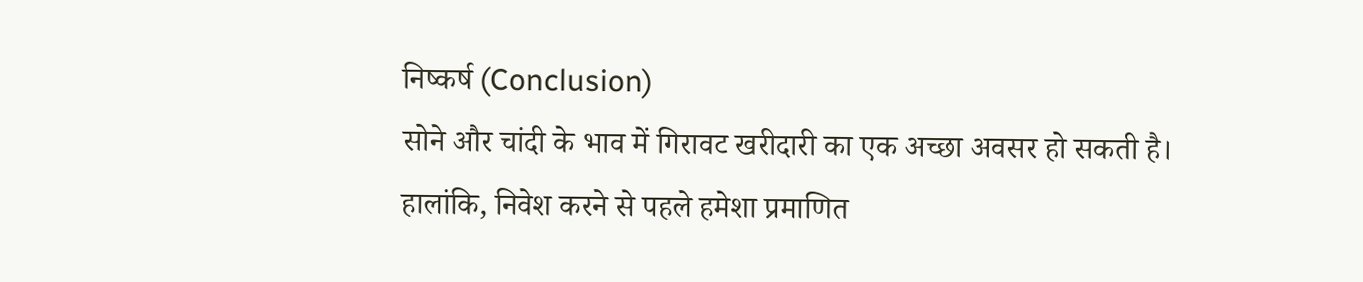निष्कर्ष (Conclusion)
सोने और चांदी के भाव में गिरावट खरीदारी का एक अच्छा अवसर हो सकती है। हालांकि, निवेश करने से पहले हमेशा प्रमाणित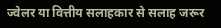ज्वेलर या वित्तीय सलाहकार से सलाह जरूर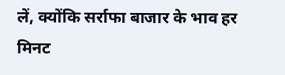लें, क्योंकि सर्राफा बाजार के भाव हर मिनट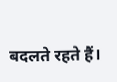बदलते रहते हैं।